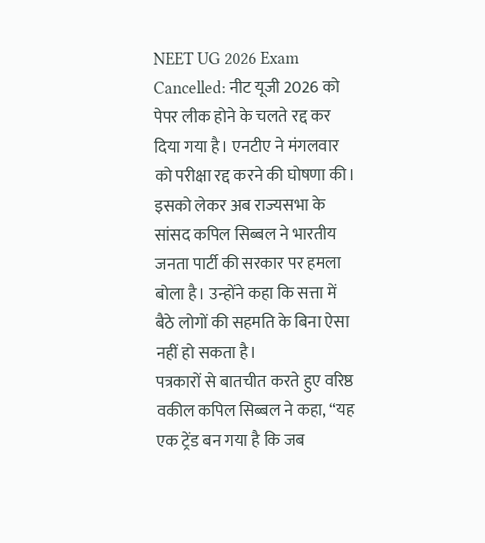NEET UG 2026 Exam Cancelled: नीट यूजी 2026 को पेपर लीक होने के चलते रद्द कर दिया गया है। एनटीए ने मंगलवार को परीक्षा रद्द करने की घोषणा की। इसको लेकर अब राज्यसभा के सांसद कपिल सिब्बल ने भारतीय जनता पार्टी की सरकार पर हमला बोला है। उन्होंने कहा कि सत्ता में बैठे लोगों की सहमति के बिना ऐसा नहीं हो सकता है।
पत्रकारों से बातचीत करते हुए वरिष्ठ वकील कपिल सिब्बल ने कहा, “यह एक ट्रेंड बन गया है कि जब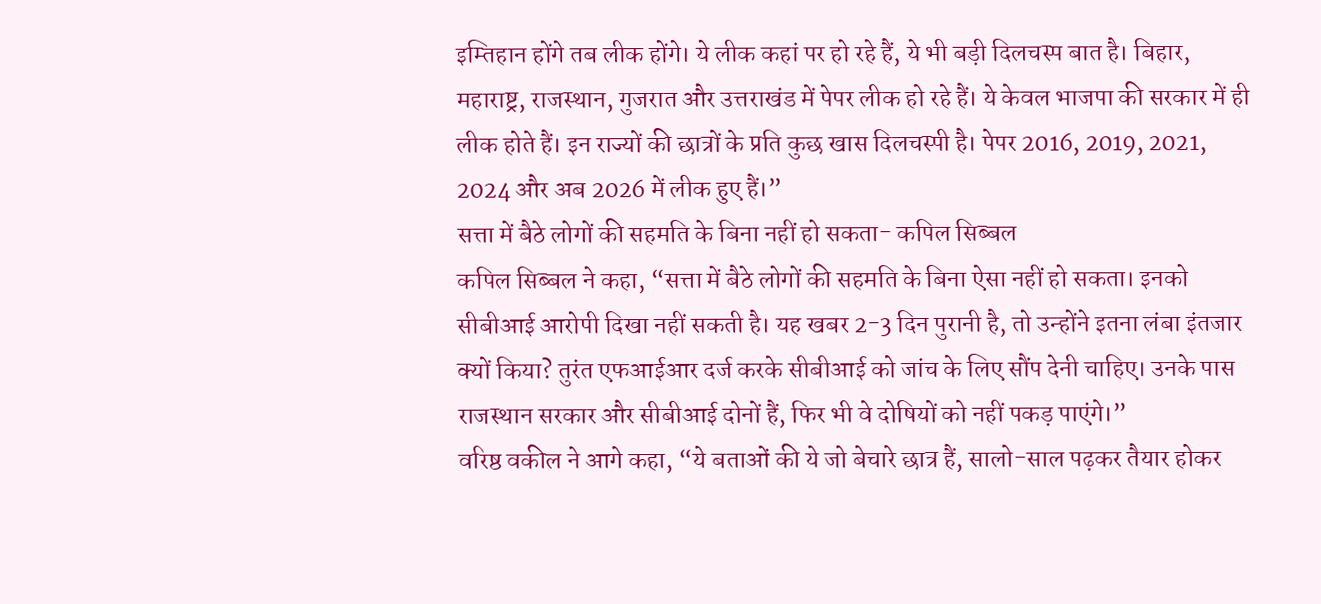इम्तिहान होंगे तब लीक होंगे। ये लीक कहां पर हो रहे हैं, ये भी बड़ी दिलचस्प बात है। बिहार, महाराष्ट्र, राजस्थान, गुजरात और उत्तराखंड में पेपर लीक हो रहे हैं। ये केवल भाजपा की सरकार में ही लीक होते हैं। इन राज्यों की छात्रों के प्रति कुछ खास दिलचस्पी है। पेपर 2016, 2019, 2021, 2024 और अब 2026 में लीक हुए हैं।”
सत्ता में बैठे लोगों की सहमति के बिना नहीं हो सकता- कपिल सिब्बल
कपिल सिब्बल ने कहा, “सत्ता में बैठे लोगों की सहमति के बिना ऐसा नहीं हो सकता। इनको सीबीआई आरोपी दिखा नहीं सकती है। यह खबर 2-3 दिन पुरानी है, तो उन्होंने इतना लंबा इंतजार क्यों किया? तुरंत एफआईआर दर्ज करके सीबीआई को जांच के लिए सौंप देनी चाहिए। उनके पास राजस्थान सरकार और सीबीआई दोनों हैं, फिर भी वे दोषियों को नहीं पकड़ पाएंगे।”
वरिष्ठ वकील ने आगे कहा, “ये बताओं की ये जो बेचारे छात्र हैं, सालो-साल पढ़कर तैयार होकर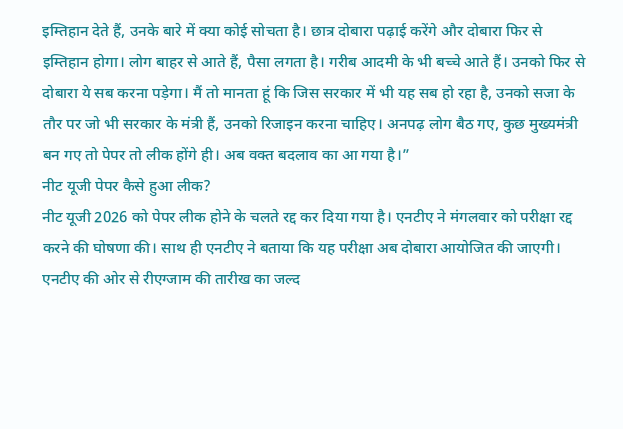इम्तिहान देते हैं, उनके बारे में क्या कोई सोचता है। छात्र दोबारा पढ़ाई करेंगे और दोबारा फिर से इम्तिहान होगा। लोग बाहर से आते हैं, पैसा लगता है। गरीब आदमी के भी बच्चे आते हैं। उनको फिर से दोबारा ये सब करना पड़ेगा। मैं तो मानता हूं कि जिस सरकार में भी यह सब हो रहा है, उनको सजा के तौर पर जो भी सरकार के मंत्री हैं, उनको रिजाइन करना चाहिए। अनपढ़ लोग बैठ गए, कुछ मुख्यमंत्री बन गए तो पेपर तो लीक होंगे ही। अब वक्त बदलाव का आ गया है।”
नीट यूजी पेपर कैसे हुआ लीक?
नीट यूजी 2026 को पेपर लीक होने के चलते रद्द कर दिया गया है। एनटीए ने मंगलवार को परीक्षा रद्द करने की घोषणा की। साथ ही एनटीए ने बताया कि यह परीक्षा अब दोबारा आयोजित की जाएगी। एनटीए की ओर से रीएग्जाम की तारीख का जल्द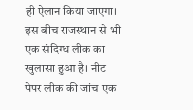ही ऐलान किया जाएगा। इस बीच राजस्थान से भी एक संदिग्ध लीक का खुलासा हुआ है। नीट पेपर लीक की जांच एक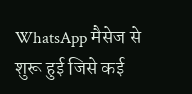WhatsApp मैसेज से शुरू हुई जिसे कई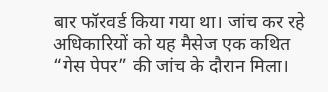बार फॉरवर्ड किया गया था। जांच कर रहे अधिकारियों को यह मैसेज एक कथित “गेस पेपर” की जांच के दौरान मिला।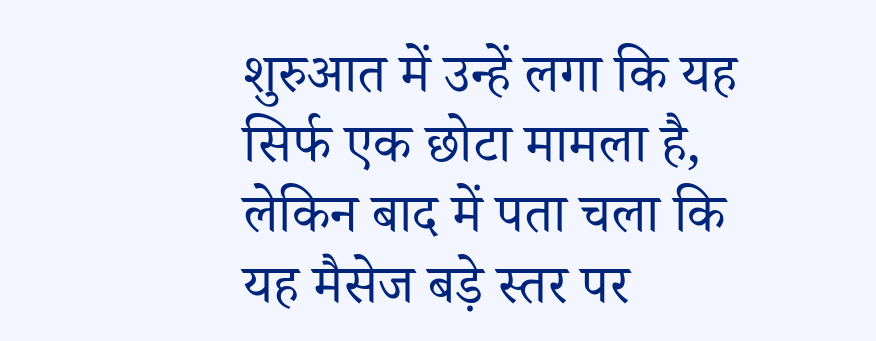शुरुआत में उन्हें लगा कि यह सिर्फ एक छोटा मामला है, लेकिन बाद में पता चला कि यह मैसेज बड़े स्तर पर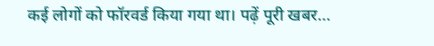कई लोगों को फॉरवर्ड किया गया था। पढ़ें पूरी खबर…